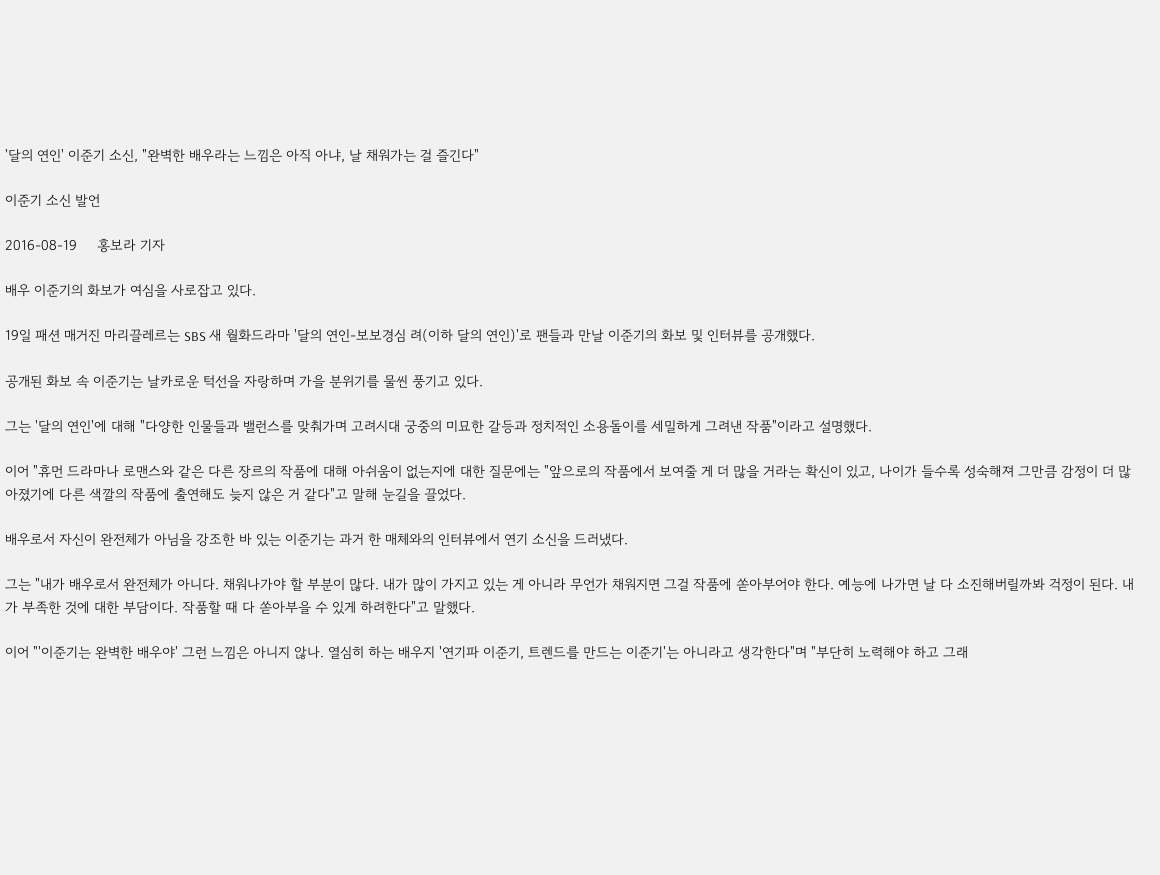'달의 연인' 이준기 소신, "완벽한 배우라는 느낌은 아직 아냐, 날 채워가는 걸 즐긴다"

이준기 소신 발언

2016-08-19     홍보라 기자

배우 이준기의 화보가 여심을 사로잡고 있다.

19일 패션 매거진 마리끌레르는 SBS 새 월화드라마 '달의 연인-보보경심 려(이하 달의 연인)'로 팬들과 만날 이준기의 화보 및 인터뷰를 공개했다.

공개된 화보 속 이준기는 날카로운 턱선을 자랑하며 가을 분위기를 물씬 풍기고 있다.

그는 '달의 연인'에 대해 "다양한 인물들과 밸런스를 맞춰가며 고려시대 궁중의 미묘한 갈등과 정치적인 소용돌이를 세밀하게 그려낸 작품"이라고 설명했다.

이어 "휴먼 드라마나 로맨스와 같은 다른 장르의 작품에 대해 아쉬움이 없는지에 대한 질문에는 "앞으로의 작품에서 보여줄 게 더 많을 거라는 확신이 있고, 나이가 들수록 성숙해져 그만큼 감정이 더 많아졌기에 다른 색깔의 작품에 출연해도 늦지 않은 거 같다"고 말해 눈길을 끌었다.

배우로서 자신이 완전체가 아님을 강조한 바 있는 이준기는 과거 한 매체와의 인터뷰에서 연기 소신을 드러냈다.

그는 "내가 배우로서 완전체가 아니다. 채워나가야 할 부분이 많다. 내가 많이 가지고 있는 게 아니라 무언가 채워지면 그걸 작품에 쏟아부어야 한다. 예능에 나가면 날 다 소진해버릴까봐 걱정이 된다. 내가 부족한 것에 대한 부담이다. 작품할 때 다 쏟아부을 수 있게 하려한다"고 말했다.

이어 "'이준기는 완벽한 배우야' 그런 느낌은 아니지 않나. 열심히 하는 배우지 '연기파 이준기, 트렌드를 만드는 이준기'는 아니라고 생각한다"며 "부단히 노력해야 하고 그래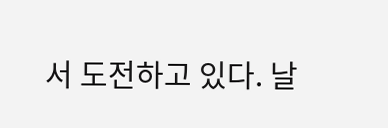서 도전하고 있다. 날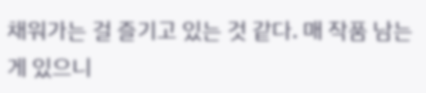채워가는 걸 즐기고 있는 것 같다. 매 작품 남는 게 있으니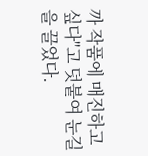까 작품에 매진하고 싶다"고 덧붙여 눈길을 끌었다.